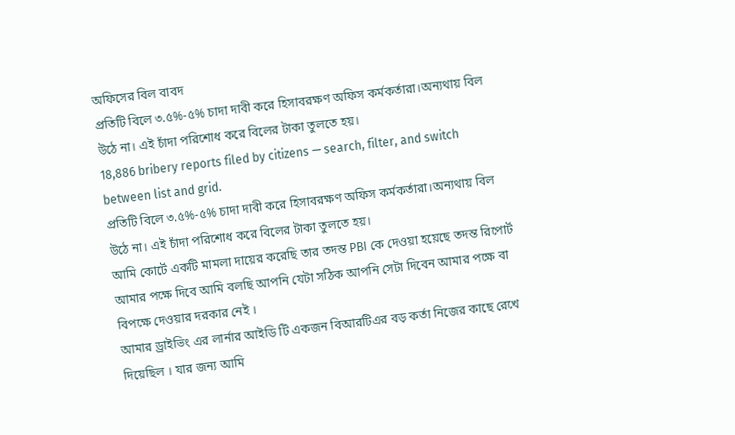অফিসের বিল বাবদ
প্রতিটি বিলে ৩.৫%-৫% চাদা দাবী করে হিসাবরক্ষণ অফিস কর্মকর্তারা।অন্যথায় বিল উঠে না। এই চাঁদা পরিশোধ করে বিলের টাকা তুলতে হয়।
18,886 bribery reports filed by citizens — search, filter, and switch between list and grid.
প্রতিটি বিলে ৩.৫%-৫% চাদা দাবী করে হিসাবরক্ষণ অফিস কর্মকর্তারা।অন্যথায় বিল উঠে না। এই চাঁদা পরিশোধ করে বিলের টাকা তুলতে হয়।
আমি কোর্টে একটি মামলা দায়ের করেছি তার তদন্ত PBI কে দেওয়া হয়েছে তদন্ত রিপোর্ট আমার পক্ষে দিবে আমি বলছি আপনি যেটা সঠিক আপনি সেটা দিবেন আমার পক্ষে বা বিপক্ষে দেওয়ার দরকার নেই ।
আমার ড্রাইভিং এর লার্নার আইডি টি একজন বিআরটিএর বড় কর্তা নিজের কাছে রেখে দিয়েছিল । যার জন্য আমি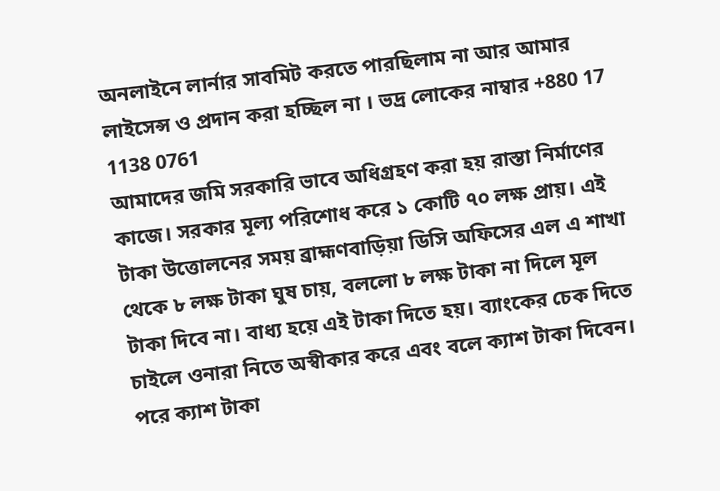অনলাইনে লার্নার সাবমিট করতে পারছিলাম না আর আমার লাইসেন্স ও প্রদান করা হচ্ছিল না । ভদ্র লোকের নাম্বার +880 17 1138 0761
আমাদের জমি সরকারি ভাবে অধিগ্রহণ করা হয় রাস্তা নির্মাণের কাজে। সরকার মূল্য পরিশোধ করে ১ কোটি ৭০ লক্ষ প্রায়। এই টাকা উত্তোলনের সময় ব্রাহ্মণবাড়িয়া ডিসি অফিসের এল এ শাখা থেকে ৮ লক্ষ টাকা ঘুষ চায়, বললো ৮ লক্ষ টাকা না দিলে মূল টাকা দিবে না। বাধ্য হয়ে এই টাকা দিতে হয়। ব্যাংকের চেক দিতে চাইলে ওনারা নিতে অস্বীকার করে এবং বলে ক্যাশ টাকা দিবেন। পরে ক্যাশ টাকা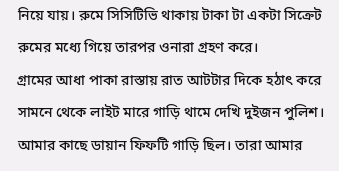নিয়ে যায়। রুমে সিসিটিভি থাকায় টাকা টা একটা সিক্রেট রুমের মধ্যে গিয়ে তারপর ওনারা গ্রহণ করে।
গ্রামের আধা পাকা রাস্তায় রাত আটটার দিকে হঠাৎ করে সামনে থেকে লাইট মারে গাড়ি থামে দেখি দুইজন পুলিশ। আমার কাছে ডায়ান ফিফটি গাড়ি ছিল। তারা আমার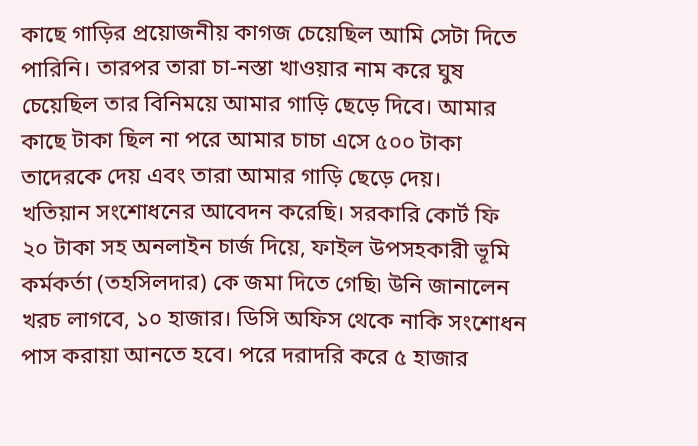কাছে গাড়ির প্রয়োজনীয় কাগজ চেয়েছিল আমি সেটা দিতে পারিনি। তারপর তারা চা-নস্তা খাওয়ার নাম করে ঘুষ চেয়েছিল তার বিনিময়ে আমার গাড়ি ছেড়ে দিবে। আমার কাছে টাকা ছিল না পরে আমার চাচা এসে ৫০০ টাকা তাদেরকে দেয় এবং তারা আমার গাড়ি ছেড়ে দেয়।
খতিয়ান সংশোধনের আবেদন করেছি। সরকারি কোর্ট ফি ২০ টাকা সহ অনলাইন চার্জ দিয়ে, ফাইল উপসহকারী ভূমি কর্মকর্তা (তহসিলদার) কে জমা দিতে গেছি৷ উনি জানালেন খরচ লাগবে, ১০ হাজার। ডিসি অফিস থেকে নাকি সংশোধন পাস করায়া আনতে হবে। পরে দরাদরি করে ৫ হাজার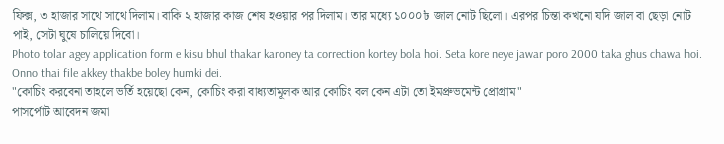ফিক্স, ৩ হাজার সাথে সাথে দিলাম। বাকি ২ হাজার কাজ শেষ হওয়ার পর দিলাম। তার মধ্যে ১০০০৳ জাল নোট ছিলো। এরপর চিন্তা কখনো যদি জাল বা ছেড়া নোট পাই, সেটা ঘুষে চালিয়ে দিবো।
Photo tolar agey application form e kisu bhul thakar karoney ta correction kortey bola hoi. Seta kore neye jawar poro 2000 taka ghus chawa hoi. Onno thai file akkey thakbe boley humki dei.
"কোচিং করবেনা তাহলে ভর্তি হয়েছো কেন, কোচিং করা বাধ্যতামূলক আর কোচিং বল কেন এটা তো ইমপ্রুভমেন্ট প্রোগ্রাম"
পাসর্পোট আবেদন জমা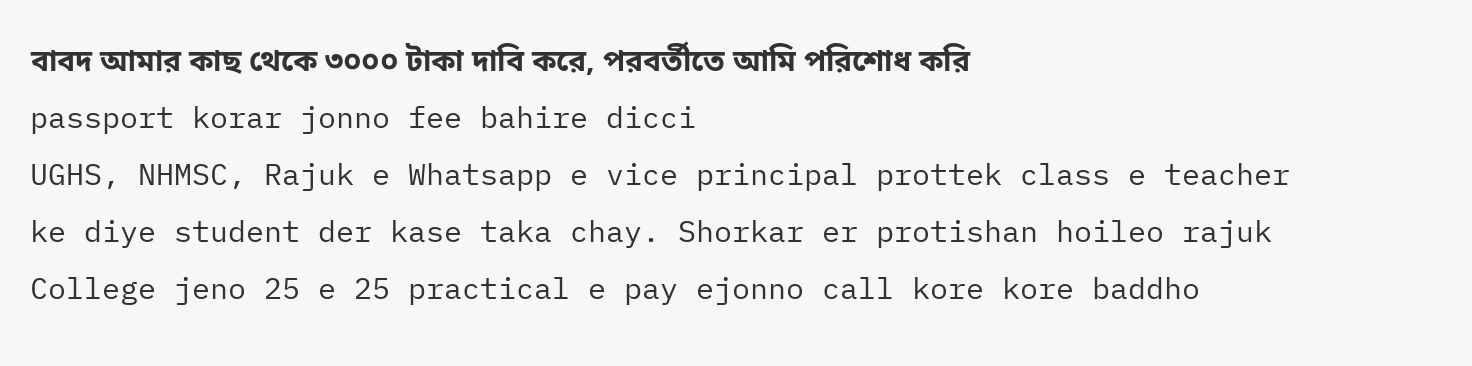বাবদ আমার কাছ থেকে ৩০০০ টাকা দাবি করে, পরবর্তীতে আমি পরিশোধ করি
passport korar jonno fee bahire dicci
UGHS, NHMSC, Rajuk e Whatsapp e vice principal prottek class e teacher ke diye student der kase taka chay. Shorkar er protishan hoileo rajuk College jeno 25 e 25 practical e pay ejonno call kore kore baddho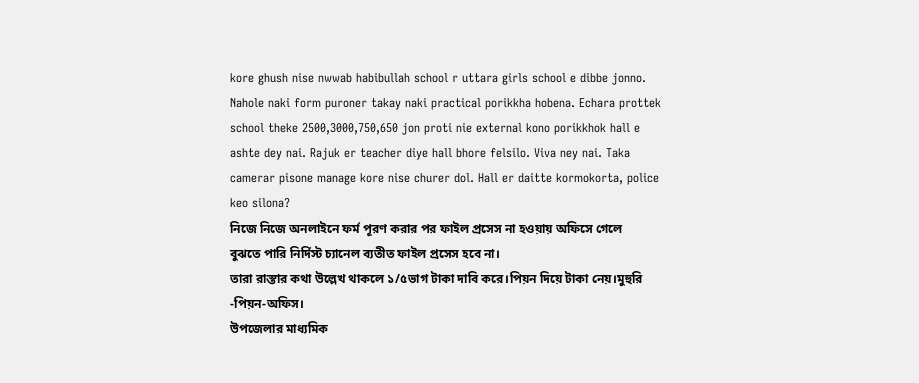kore ghush nise nwwab habibullah school r uttara girls school e dibbe jonno. Nahole naki form puroner takay naki practical porikkha hobena. Echara prottek school theke 2500,3000,750,650 jon proti nie external kono porikkhok hall e ashte dey nai. Rajuk er teacher diye hall bhore felsilo. Viva ney nai. Taka camerar pisone manage kore nise churer dol. Hall er daitte kormokorta, police keo silona?
নিজে নিজে অনলাইনে ফর্ম পূরণ করার পর ফাইল প্রসেস না হওয়ায় অফিসে গেলে বুঝতে পারি নির্দিস্ট চ্যানেল ব্যতীত ফাইল প্রসেস হবে না।
তারা রাস্তার কথা উল্লেখ থাকলে ১/৫ভাগ টাকা দাবি করে।পিয়ন দিয়ে টাকা নেয়।মুহুরি -পিয়ন-অফিস।
উপজেলার মাধ্যমিক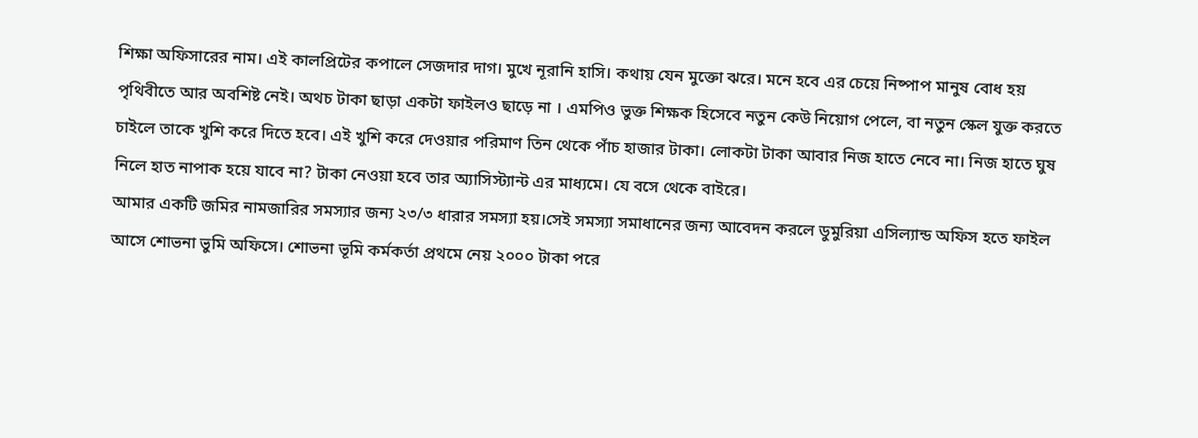শিক্ষা অফিসারের নাম। এই কালপ্রিটের কপালে সেজদার দাগ। মুখে নূরানি হাসি। কথায় যেন মুক্তো ঝরে। মনে হবে এর চেয়ে নিষ্পাপ মানুষ বোধ হয় পৃথিবীতে আর অবশিষ্ট নেই। অথচ টাকা ছাড়া একটা ফাইলও ছাড়ে না । এমপিও ভুক্ত শিক্ষক হিসেবে নতুন কেউ নিয়োগ পেলে, বা নতুন স্কেল যুক্ত করতে চাইলে তাকে খুশি করে দিতে হবে। এই খুশি করে দেওয়ার পরিমাণ তিন থেকে পাঁচ হাজার টাকা। লোকটা টাকা আবার নিজ হাতে নেবে না। নিজ হাতে ঘুষ নিলে হাত নাপাক হয়ে যাবে না? টাকা নেওয়া হবে তার অ্যাসিস্ট্যান্ট এর মাধ্যমে। যে বসে থেকে বাইরে।
আমার একটি জমির নামজারির সমস্যার জন্য ২৩/৩ ধারার সমস্যা হয়।সেই সমস্যা সমাধানের জন্য আবেদন করলে ডুমুরিয়া এসিল্যান্ড অফিস হতে ফাইল আসে শোভনা ভুমি অফিসে। শোভনা ভূমি কর্মকর্তা প্রথমে নেয় ২০০০ টাকা পরে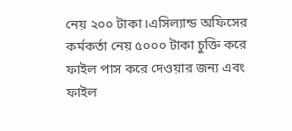নেয় ২০০ টাকা।এসিল্যান্ড অফিসের কর্মকর্তা নেয় ৫০০০ টাকা চুক্তি করে ফাইল পাস করে দেওয়ার জন্য এবং ফাইল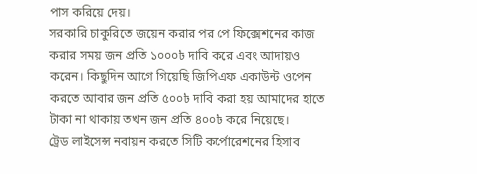পাস করিয়ে দেয়।
সরকারি চাকুরিতে জয়েন করার পর পে ফিক্সেশনের কাজ করার সময় জন প্রতি ১০০০৳ দাবি করে এবং আদায়ও করেন। কিছুদিন আগে গিয়েছি জিপিএফ একাউন্ট ওপেন করতে আবার জন প্রতি ৫০০৳ দাবি করা হয় আমাদের হাতে টাকা না থাকায় তখন জন প্রতি ৪০০৳ করে নিয়েছে।
ট্রেড লাইসেন্স নবায়ন করতে সিটি কর্পোরেশনের হিসাব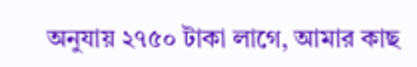অনুযায় ২৭৫০ টাকা লাগে, আমার কাছ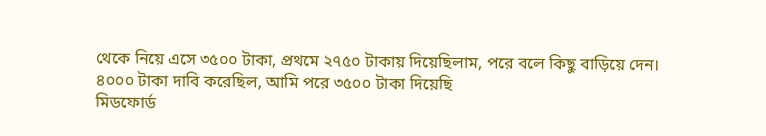থেকে নিয়ে এসে ৩৫০০ টাকা, প্রথমে ২৭৫০ টাকায় দিয়েছিলাম, পরে বলে কিছু বাড়িয়ে দেন। ৪০০০ টাকা দাবি করেছিল, আমি পরে ৩৫০০ টাকা দিয়েছি
মিডফোর্ড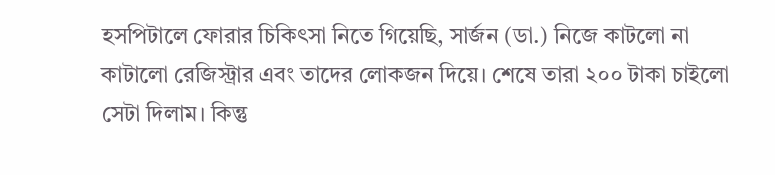হসপিটালে ফোরার চিকিৎসা নিতে গিয়েছি, সার্জন (ডা.) নিজে কাটলো না কাটালো রেজিস্ট্রার এবং তাদের লোকজন দিয়ে। শেষে তারা ২০০ টাকা চাইলো সেটা দিলাম। কিন্তু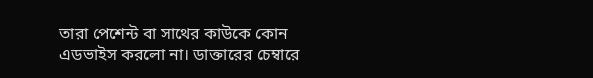তারা পেশেন্ট বা সাথের কাউকে কোন এডভাইস করলো না। ডাক্তারের চেম্বারে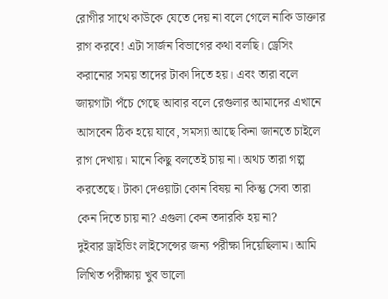রোগীর সাথে কাউকে যেতে দেয় না বলে গেলে নাকি ডাক্তার রাগ করবে! এটা সার্জন বিভাগের কথা বলছি। ড্রেসিং করানোর সময় তাদের টাকা দিতে হয়। এবং তারা বলে জায়গাটা পঁচে গেছে আবার বলে রেগুলার আমাদের এখানে আসবেন ঠিক হয়ে যাবে, সমস্যা আছে কিনা জানতে চাইলে রাগ দেখায়। মানে কিছু বলতেই চায় না। অথচ তারা গল্প করতেছে। টাকা দেওয়াটা কোন বিষয় না কিন্তু সেবা তারা কেন দিতে চায় না? এগুলা কেন তদারকি হয় না?
দুইবার ড্রাইভিং লাইসেন্সের জন্য পরীক্ষা দিয়েছিলাম। আমি লিখিত পরীক্ষায় খুব ভালো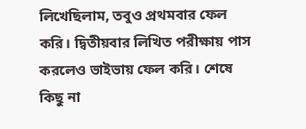লিখেছিলাম, তবুও প্রথমবার ফেল করি। দ্বিতীয়বার লিখিত পরীক্ষায় পাস করলেও ভাইভায় ফেল করি। শেষে কিছু না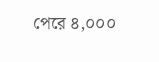পেরে ৪,০০০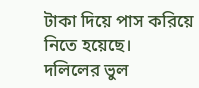টাকা দিয়ে পাস করিয়ে নিতে হয়েছে।
দলিলের ভুল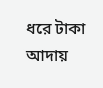ধরে টাকা আদায়